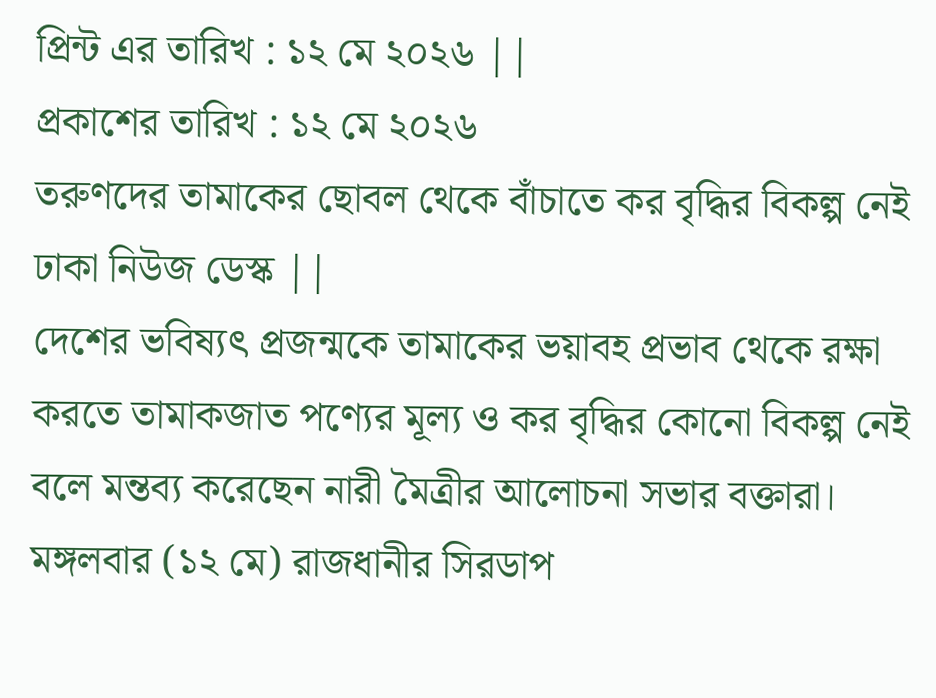প্রিন্ট এর তারিখ : ১২ মে ২০২৬ ||
প্রকাশের তারিখ : ১২ মে ২০২৬
তরুণদের তামাকের ছোবল থেকে বাঁচাতে কর বৃদ্ধির বিকল্প নেই
ঢাকা নিউজ ডেস্ক ||
দেশের ভবিষ্যৎ প্রজন্মকে তামাকের ভয়াবহ প্রভাব থেকে রক্ষা করতে তামাকজাত পণ্যের মূল্য ও কর বৃদ্ধির কোনো বিকল্প নেই বলে মন্তব্য করেছেন নারী মৈত্রীর আলোচনা সভার বক্তারা। মঙ্গলবার (১২ মে) রাজধানীর সিরডাপ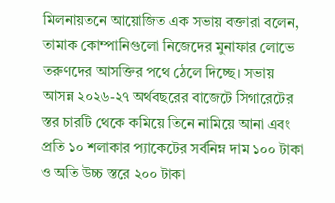মিলনায়তনে আয়োজিত এক সভায় বক্তারা বলেন, তামাক কোম্পানিগুলো নিজেদের মুনাফার লোভে তরুণদের আসক্তির পথে ঠেলে দিচ্ছে। সভায় আসন্ন ২০২৬-২৭ অর্থবছরের বাজেটে সিগারেটের স্তর চারটি থেকে কমিয়ে তিনে নামিয়ে আনা এবং প্রতি ১০ শলাকার প্যাকেটের সর্বনিম্ন দাম ১০০ টাকা ও অতি উচ্চ স্তরে ২০০ টাকা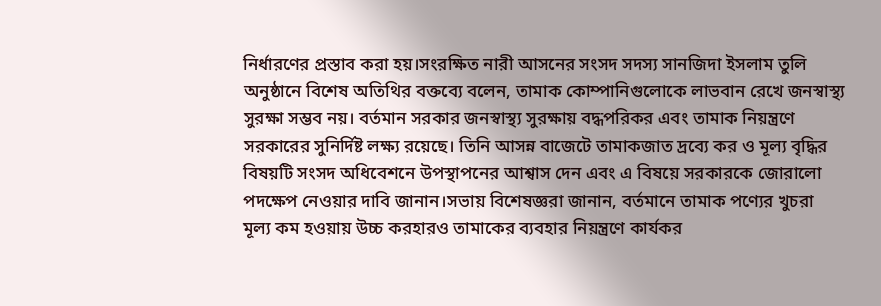নির্ধারণের প্রস্তাব করা হয়।সংরক্ষিত নারী আসনের সংসদ সদস্য সানজিদা ইসলাম তুলি অনুষ্ঠানে বিশেষ অতিথির বক্তব্যে বলেন, তামাক কোম্পানিগুলোকে লাভবান রেখে জনস্বাস্থ্য সুরক্ষা সম্ভব নয়। বর্তমান সরকার জনস্বাস্থ্য সুরক্ষায় বদ্ধপরিকর এবং তামাক নিয়ন্ত্রণে সরকারের সুনির্দিষ্ট লক্ষ্য রয়েছে। তিনি আসন্ন বাজেটে তামাকজাত দ্রব্যে কর ও মূল্য বৃদ্ধির বিষয়টি সংসদ অধিবেশনে উপস্থাপনের আশ্বাস দেন এবং এ বিষয়ে সরকারকে জোরালো পদক্ষেপ নেওয়ার দাবি জানান।সভায় বিশেষজ্ঞরা জানান, বর্তমানে তামাক পণ্যের খুচরা মূল্য কম হওয়ায় উচ্চ করহারও তামাকের ব্যবহার নিয়ন্ত্রণে কার্যকর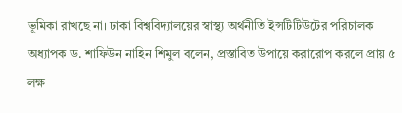ভূমিকা রাখছে না। ঢাকা বিশ্ববিদ্যালয়ের স্বাস্থ্য অর্থনীতি ইন্সটিটিউটের পরিচালক অধ্যাপক ড. শাফিউন নাহিন শিমুল বলেন, প্রস্তাবিত উপায়ে করারোপ করলে প্রায় ৫ লক্ষ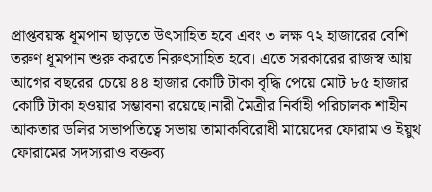প্রাপ্তবয়স্ক ধূমপান ছাড়তে উৎসাহিত হবে এবং ৩ লক্ষ ৭২ হাজারের বেশি তরুণ ধূমপান শুরু করতে নিরুৎসাহিত হবে। এতে সরকারের রাজস্ব আয় আগের বছরের চেয়ে ৪৪ হাজার কোটি টাকা বৃদ্ধি পেয়ে মোট ৮৫ হাজার কোটি টাকা হওয়ার সম্ভাবনা রয়েছে।নারী মৈত্রীর নির্বাহী পরিচালক শাহীন আকতার ডলির সভাপতিত্বে সভায় তামাকবিরোধী মায়েদের ফোরাম ও ইয়ুথ ফোরামের সদস্যরাও বক্তব্য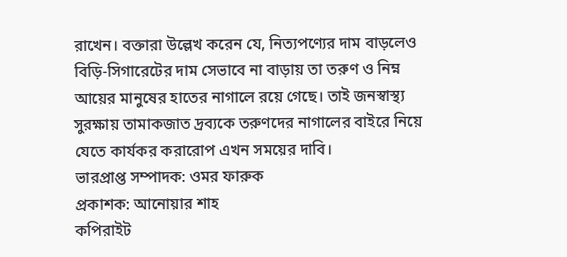রাখেন। বক্তারা উল্লেখ করেন যে, নিত্যপণ্যের দাম বাড়লেও বিড়ি-সিগারেটের দাম সেভাবে না বাড়ায় তা তরুণ ও নিম্ন আয়ের মানুষের হাতের নাগালে রয়ে গেছে। তাই জনস্বাস্থ্য সুরক্ষায় তামাকজাত দ্রব্যকে তরুণদের নাগালের বাইরে নিয়ে যেতে কার্যকর করারোপ এখন সময়ের দাবি।
ভারপ্রাপ্ত সম্পাদক: ওমর ফারুক
প্রকাশক: আনোয়ার শাহ
কপিরাইট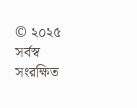© ২০২৫ সর্বস্ব সংরক্ষিত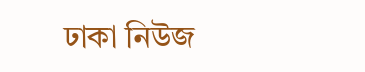ঢাকা নিউজ